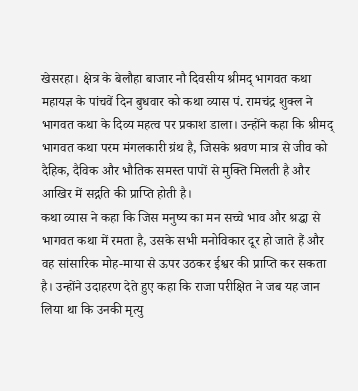खेसरहा। क्षेत्र के बेलौहा बाजार नौ दिवसीय श्रीमद् भागवत कथा महायज्ञ के पांचवें दिन बुधवार को कथा व्यास पं. रामचंद्र शुक्ल ने भागवत कथा के दिव्य महत्व पर प्रकाश डाला। उन्होंने कहा कि श्रीमद् भागवत कथा परम मंगलकारी ग्रंथ है, जिसके श्रवण मात्र से जीव को दैहिक, दैविक और भौतिक समस्त पापों से मुक्ति मिलती है और आखिर में सद्गति की प्राप्ति होती है।
कथा व्यास ने कहा कि जिस मनुष्य का मन सच्चे भाव और श्रद्धा से भागवत कथा में रमता है, उसके सभी मनोविकार दूर हो जाते हैं और वह सांसारिक मोह-माया से ऊपर उठकर ईश्वर की प्राप्ति कर सकता है। उन्होंने उदाहरण देते हुए कहा कि राजा परीक्षित ने जब यह जान लिया था कि उनकी मृत्यु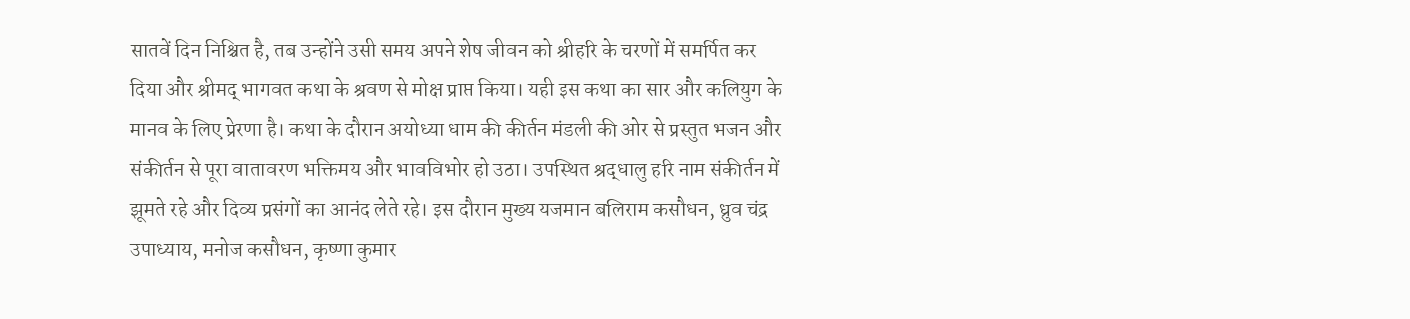सातवें दिन निश्चित है, तब उन्होंने उसी समय अपने शेष जीवन को श्रीहरि के चरणों में समर्पित कर दिया और श्रीमद् भागवत कथा के श्रवण से मोक्ष प्राप्त किया। यही इस कथा का सार और कलियुग के मानव के लिए प्रेरणा है। कथा के दौरान अयोध्या धाम की कीर्तन मंडली की ओर से प्रस्तुत भजन और संकीर्तन से पूरा वातावरण भक्तिमय और भावविभोर हो उठा। उपस्थित श्रद्धालु हरि नाम संकीर्तन में झूमते रहे और दिव्य प्रसंगों का आनंद लेते रहे। इस दौरान मुख्य यजमान बलिराम कसौधन, ध्रुव चंद्र उपाध्याय, मनोज कसौधन, कृष्णा कुमार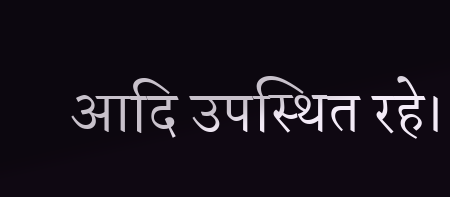आदि उपस्थित रहे।